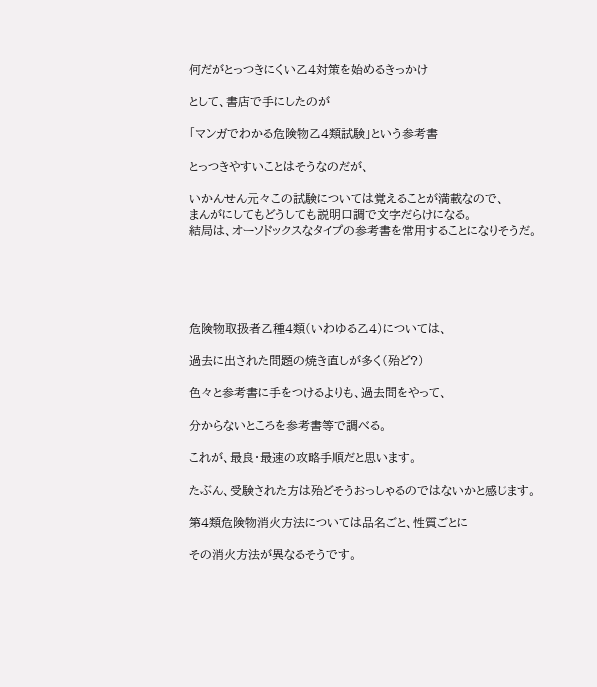何だがとっつきにくい乙4対策を始めるきっかけ

として、書店で手にしたのが

「マンガでわかる危険物乙4類試験」という参考書

とっつきやすいことはそうなのだが、

いかんせん元々この試験については覚えることが満載なので、
まんがにしてもどうしても説明口調で文字だらけになる。
結局は、オーソドックスなタイプの参考書を常用することになりそうだ。





危険物取扱者乙種4類(いわゆる乙4)については、

過去に出された問題の焼き直しが多く(殆ど?)

色々と参考書に手をつけるよりも、過去問をやって、

分からないところを参考書等で調べる。

これが、最良・最速の攻略手順だと思います。

たぶん、受験された方は殆どそうおっしゃるのではないかと感じます。

第4類危険物消火方法については品名ごと、性質ごとに

その消火方法が異なるそうです。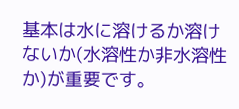基本は水に溶けるか溶けないか(水溶性か非水溶性か)が重要です。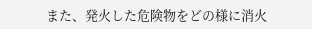また、発火した危険物をどの様に消火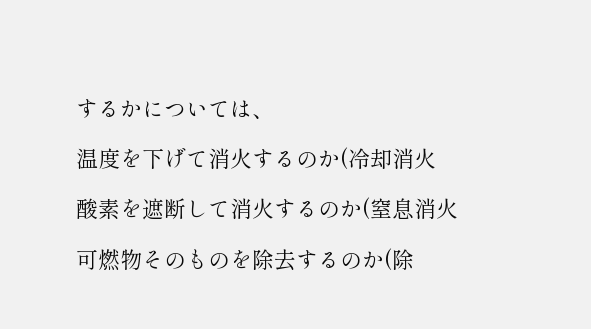するかについては、

温度を下げて消火するのか(冷却消火

酸素を遮断して消火するのか(窒息消火

可燃物そのものを除去するのか(除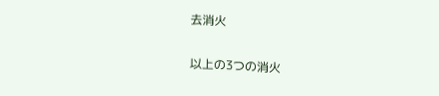去消火

以上の3つの消火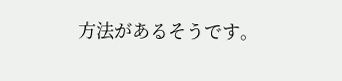方法があるそうです。